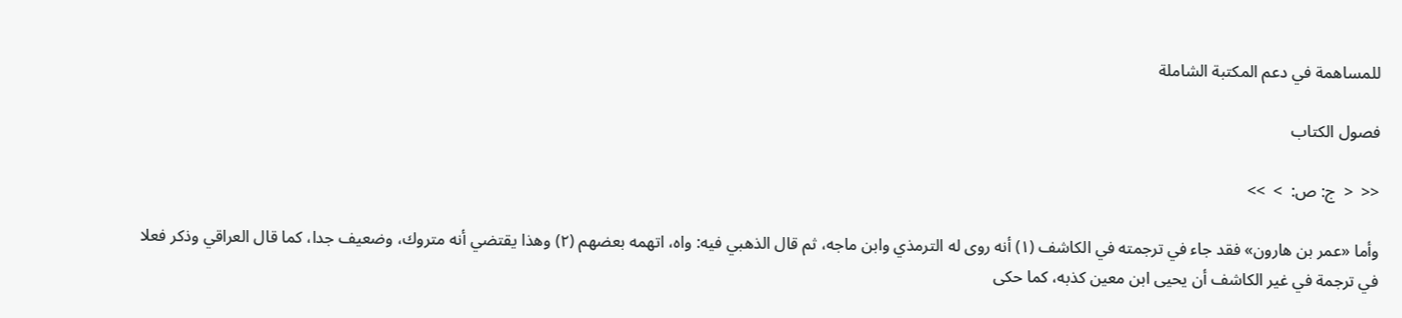للمساهمة في دعم المكتبة الشاملة

فصول الكتاب

<<  <  ج: ص:  >  >>

وأما «عمر بن هارون» فقد جاء في ترجمته في الكاشف (١) أنه روى له الترمذي وابن ماجه، ثم قال الذهبي فيه: واه، اتهمه بعضهم (٢) وهذا يقتضي أنه متروك، وضعيف جدا، كما قال العراقي وذكر فعلا في ترجمة في غير الكاشف أن يحيى ابن معين كذبه، كما حكى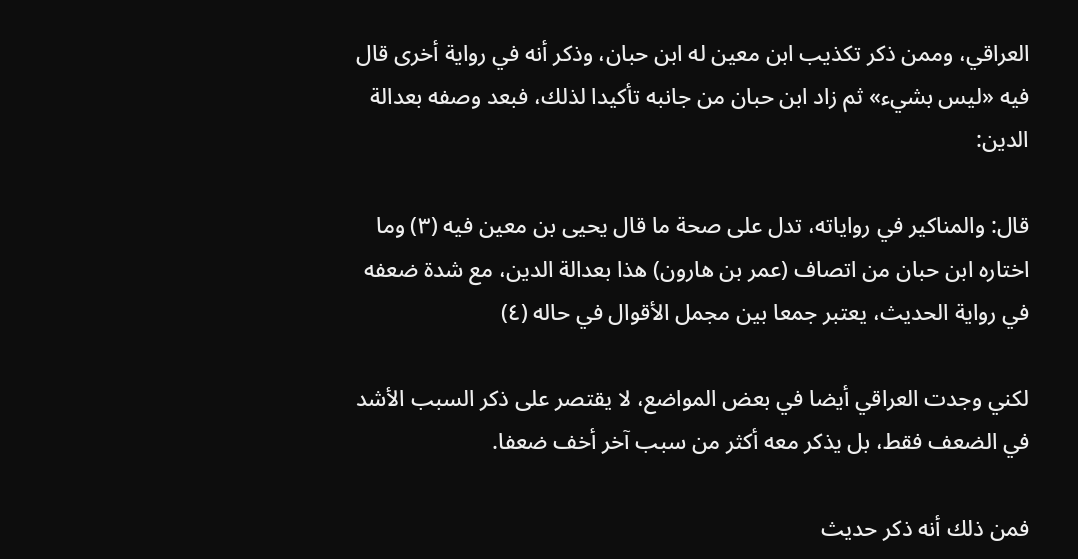العراقي، وممن ذكر تكذيب ابن معين له ابن حبان، وذكر أنه في رواية أخرى قال فيه «ليس بشيء» ثم زاد ابن حبان من جانبه تأكيدا لذلك، فبعد وصفه بعدالة الدين:

قال: والمناكير في رواياته، تدل على صحة ما قال يحيى بن معين فيه (٣) وما اختاره ابن حبان من اتصاف (عمر بن هارون) هذا بعدالة الدين، مع شدة ضعفه في رواية الحديث، يعتبر جمعا بين مجمل الأقوال في حاله (٤)

لكني وجدت العراقي أيضا في بعض المواضع، لا يقتصر على ذكر السبب الأشد في الضعف فقط، بل يذكر معه أكثر من سبب آخر أخف ضعفا.

فمن ذلك أنه ذكر حديث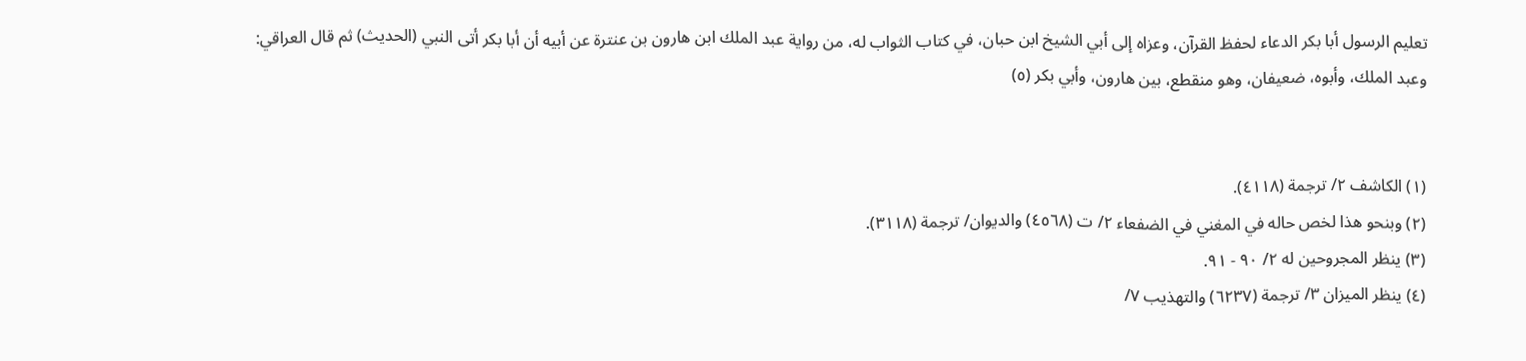تعليم الرسول أبا بكر الدعاء لحفظ القرآن، وعزاه إلى أبي الشيخ ابن حبان، في كتاب الثواب له، من رواية عبد الملك ابن هارون بن عنترة عن أبيه أن أبا بكر أتى النبي (الحديث) ثم قال العراقي: وعبد الملك، وأبوه، ضعيفان، وهو منقطع، بين هارون، وأبي بكر (٥)


(١) الكاشف ٢/ ترجمة (٤١١٨).
(٢) وبنحو هذا لخص حاله في المغني في الضفعاء ٢/ ت (٤٥٦٨) والديوان/ ترجمة (٣١١٨).
(٣) ينظر المجروحين له ٢/ ٩٠ - ٩١.
(٤) ينظر الميزان ٣/ ترجمة (٦٢٣٧) والتهذيب ٧/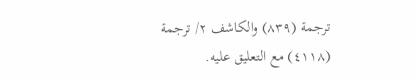ترجمة (٨٣٩) والكاشف ٢/ ترجمة (٤١١٨) مع التعليق عليه.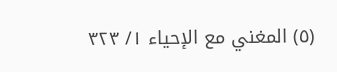(٥) المغني مع الإحياء ١/ ٣٢٣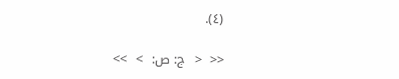(٤).

<<  <  ج: ص:  >  >>